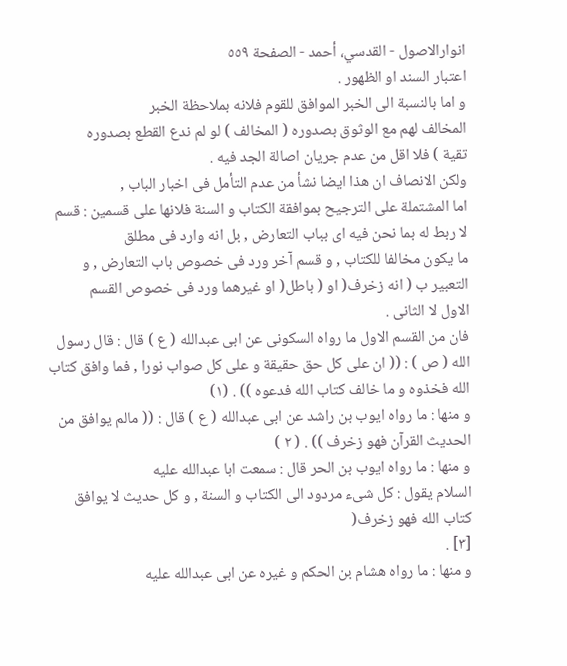انوارالاصول - القدسي، أحمد - الصفحة ٥٥٩
اعتبار السند او الظهور .
و اما بالنسبة الى الخبر الموافق للقوم فلانه بملاحظة الخبر
المخالف لهم مع الوثوق بصدوره ( المخالف ) لو لم ندع القطع بصدوره
تقية ) فلا اقل من عدم جريان اصالة الجد فيه .
ولكن الانصاف ان هذا ايضا نشأ من عدم التأمل فى اخبار الباب ,
اما المشتملة على الترجيح بموافقة الكتاب و السنة فلانها على قسمين : قسم
لا ربط له بما نحن فيه اى بباب التعارض , بل انه وارد فى مطلق
ما يكون مخالفا للكتاب , و قسم آخر ورد فى خصوص باب التعارض , و
التعبير ب ( انه زخرف( او ( باطل( او غيرهما ورد فى خصوص القسم
الاول لا الثانى .
فان من القسم الاول ما رواه السكونى عن ابى عبدالله ( ع ) قال : قال رسول الله ( ص ) : (( ان على كل حق حقيقة و على كل صواب نورا , فما وافق كتاب الله فخذوه و ما خالف كتاب الله فدعوه )) . (١)
و منها : ما رواه ايوب بن راشد عن ابى عبدالله ( ع ) قال : (( مالم يوافق من الحديث القرآن فهو زخرف )) . ( ٢ )
و منها : ما رواه ايوب بن الحر قال : سمعت ابا عبدالله عليه
السلام يقول : كل شىء مردود الى الكتاب و السنة , و كل حديث لا يوافق
كتاب الله فهو زخرف(
[٣] .
و منها : ما رواه هشام بن الحكم و غيره عن ابى عبدالله عليه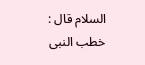السلام قال : خطب النبى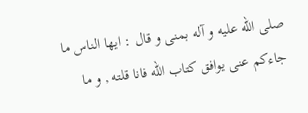صلى الله عليه و آله بمنى و قال : ايها الناس ما جاءكم عنى يوافق كتاب الله فانا قلته , و ما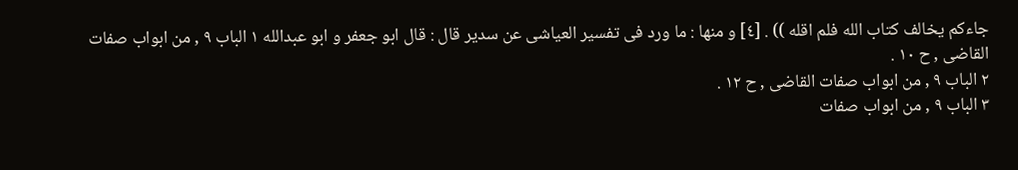جاءكم يخالف كتاب الله فلم اقله )) . [٤] و منها : ما ورد فى تفسير العياشى عن سدير قال : قال ابو جعفر و ابو عبدالله ١ الباب ٩ , من ابواب صفات القاضى , ح ١٠ .
٢ الباب ٩ , من ابواب صفات القاضى , ح ١٢ .
٣ الباب ٩ , من ابواب صفات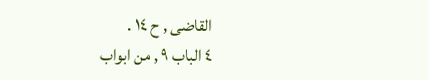القاضى , ح ١٤ .
٤ الباب ٩ , من ابواب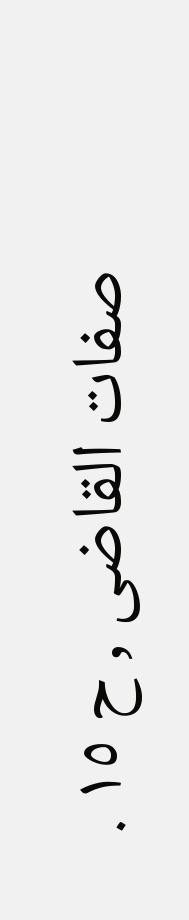صفات القاضى , ح ١٥ .